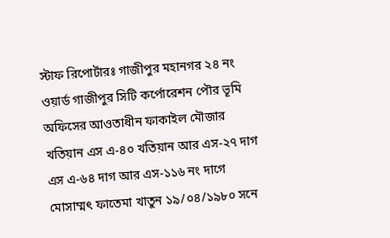স্টাফ রিপোর্টারঃ গাজীপুর মহানগর ২৪ নং ওয়ার্ড গাজীপুর সিটি কর্পোরেশন পৌর ভূমি অফিসের আওতাধীন ফাকাইল মৌজার খতিয়ান এস এ-৪০ খতিয়ান আর এস-২৭ দাগ এস এ-৬৪ দাগ আর এস-১১৬ নং দাগে মোসাম্মৎ ফাতেমা খাতুন ১৯/০৪/১৯৮০ সনে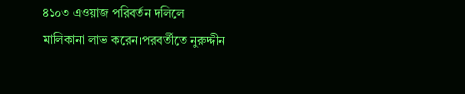৪১০৩ এওয়াজ পরিবর্তন দলিলে মালিকানা লাভ করেন।পরবর্তীতে নুরুদ্দীন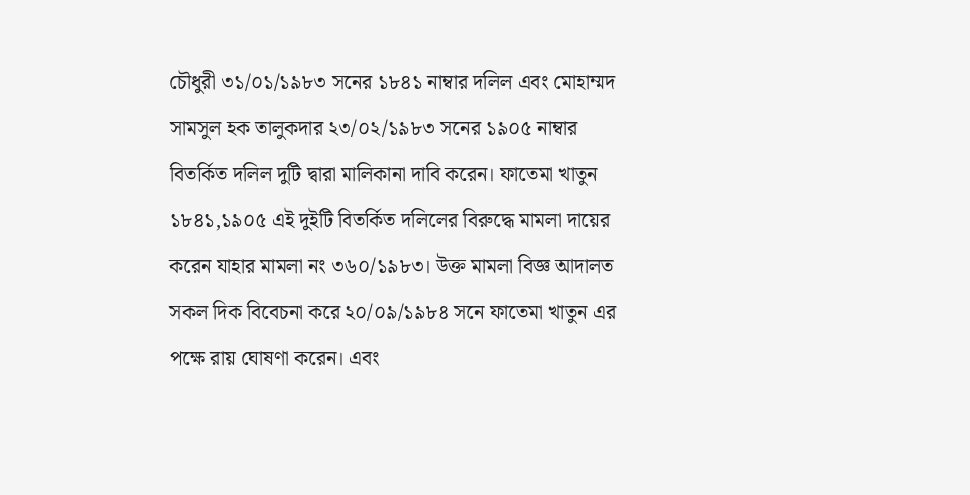চৌধুরী ৩১/০১/১৯৮৩ সনের ১৮৪১ নাম্বার দলিল এবং মোহাম্মদ সামসুল হক তালুকদার ২৩/০২/১৯৮৩ সনের ১৯০৫ নাম্বার বিতর্কিত দলিল দুটি দ্বারা মালিকানা দাবি করেন। ফাতেমা খাতুন ১৮৪১,১৯০৫ এই দুইটি বিতর্কিত দলিলের বিরুদ্ধে মামলা দায়ের করেন যাহার মামলা নং ৩৬০/১৯৮৩। উক্ত মামলা বিজ্ঞ আদালত সকল দিক বিবেচনা করে ২০/০৯/১৯৮৪ সনে ফাতেমা খাতুন এর পক্ষে রায় ঘোষণা করেন। এবং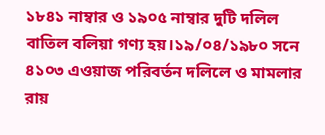১৮৪১ নাম্বার ও ১৯০৫ নাম্বার দুটি দলিল বাতিল বলিয়া গণ্য হয়।১৯/০৪/১৯৮০ সনে ৪১০৩ এওয়াজ পরিবর্তন দলিলে ও মামলার রায়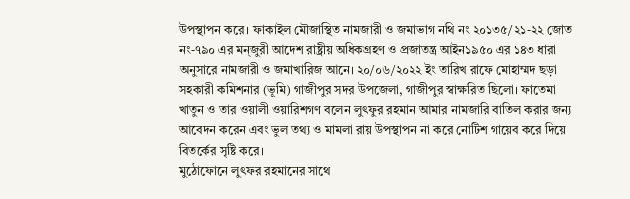উপস্থাপন করে। ফাকাইল মৌজাস্থিত নামজারী ও জমাভাগ নথি নং ২০১৩৫/২১-২২ জোত নং-৭৯০ এর মন্জুরী আদেশ রাষ্ট্রীয় অধিকগ্রহণ ও প্রজাতন্ত্র আইন১৯৫০ এর ১৪৩ ধারা অনুসারে নামজারী ও জমাখারিজ আনে। ২০/০৬/২০২২ ইং তারিখ রাফে মোহাম্মদ ছড়া সহকারী কমিশনার (ভূমি) গাজীপুর সদর উপজেলা, গাজীপুর স্বাক্ষরিত ছিলো। ফাতেমা খাতুন ও তার ওয়ালী ওয়ারিশগণ বলেন লুৎফুর রহমান আমার নামজারি বাতিল করার জন্য আবেদন করেন এবং ভুল তথ্য ও মামলা রায় উপস্থাপন না করে নোটিশ গায়েব করে দিয়ে বিতর্কের সৃষ্টি করে।
মুঠোফোনে লুৎফর রহমানের সাথে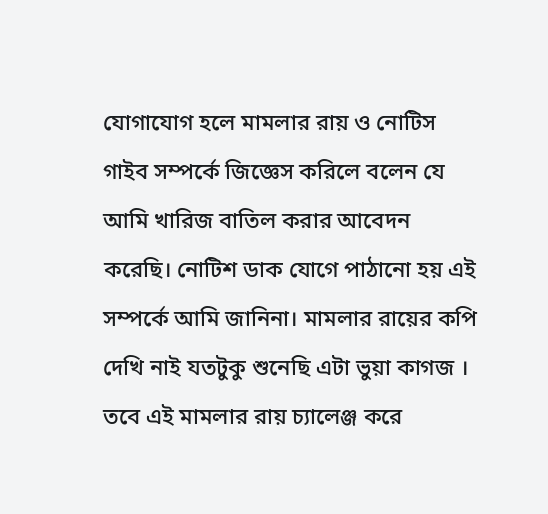যোগাযোগ হলে মামলার রায় ও নোটিস গাইব সম্পর্কে জিজ্ঞেস করিলে বলেন যে আমি খারিজ বাতিল করার আবেদন করেছি। নোটিশ ডাক যোগে পাঠানো হয় এই সম্পর্কে আমি জানিনা। মামলার রায়ের কপি দেখি নাই যতটুকু শুনেছি এটা ভুয়া কাগজ । তবে এই মামলার রায় চ্যালেঞ্জ করে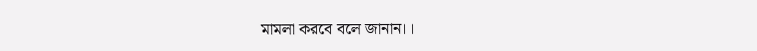মামলা করবে বলে জানান।।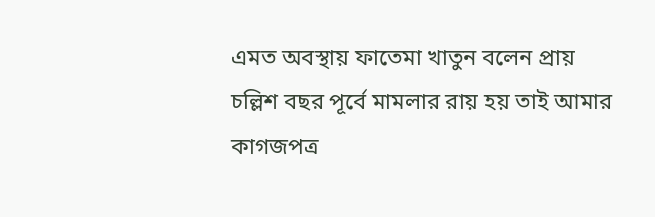এমত অবস্থায় ফাতেমা খাতুন বলেন প্রায় চল্লিশ বছর পূর্বে মামলার রায় হয় তাই আমার কাগজপত্র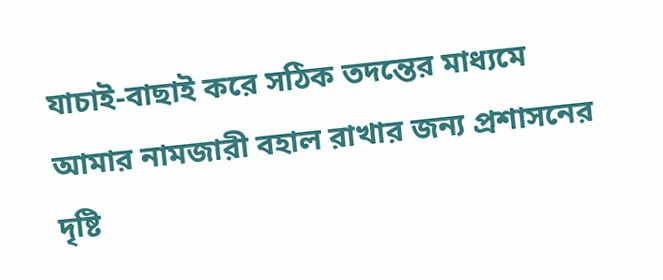যাচাই-বাছাই করে সঠিক তদন্তের মাধ্যমে আমার নামজারী বহাল রাখার জন্য প্রশাসনের দৃষ্টি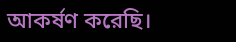আকর্ষণ করেছি।